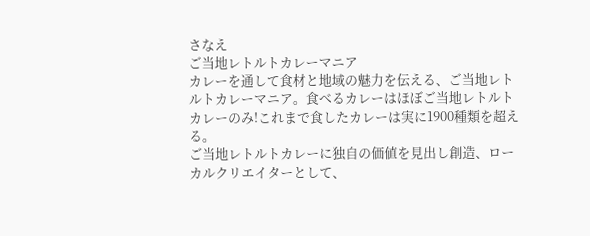さなえ
ご当地レトルトカレーマニア
カレーを通して食材と地域の魅力を伝える、ご当地レトルトカレーマニア。食べるカレーはほぼご当地レトルトカレーのみ!これまで食したカレーは実に1900種類を超える。
ご当地レトルトカレーに独自の価値を見出し創造、ローカルクリエイターとして、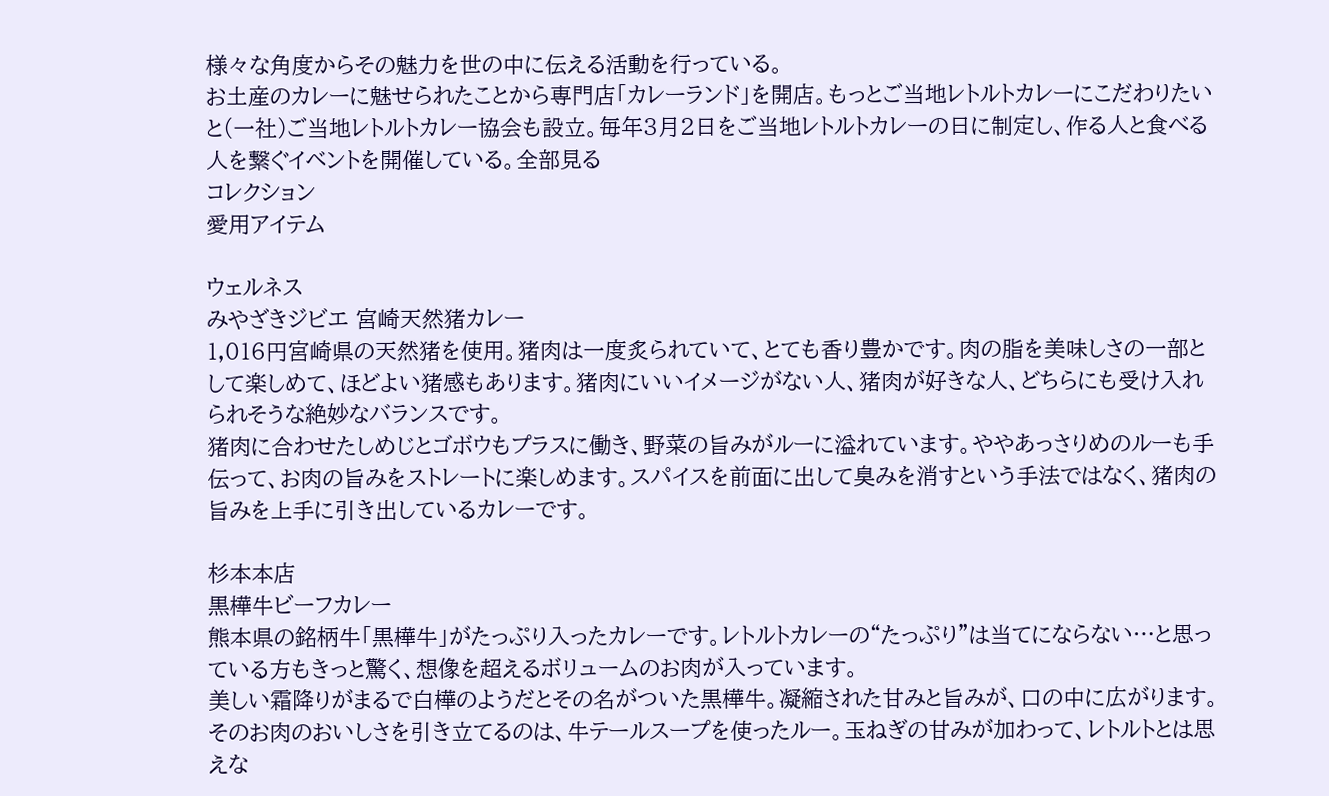様々な角度からその魅力を世の中に伝える活動を行っている。
お土産のカレーに魅せられたことから専門店「カレーランド」を開店。もっとご当地レトルトカレーにこだわりたいと(一社)ご当地レトルトカレー協会も設立。毎年3月2日をご当地レトルトカレーの日に制定し、作る人と食べる人を繋ぐイベントを開催している。全部見る
コレクション
愛用アイテム

ウェルネス
みやざきジビエ 宮崎天然猪カレー
1,016円宮崎県の天然猪を使用。猪肉は一度炙られていて、とても香り豊かです。肉の脂を美味しさの一部として楽しめて、ほどよい猪感もあります。猪肉にいいイメージがない人、猪肉が好きな人、どちらにも受け入れられそうな絶妙なバランスです。
猪肉に合わせたしめじとゴボウもプラスに働き、野菜の旨みがルーに溢れています。ややあっさりめのルーも手伝って、お肉の旨みをストレートに楽しめます。スパイスを前面に出して臭みを消すという手法ではなく、猪肉の旨みを上手に引き出しているカレーです。

杉本本店
黒樺牛ビーフカレー
熊本県の銘柄牛「黒樺牛」がたっぷり入ったカレーです。レトルトカレーの“たっぷり”は当てにならない…と思っている方もきっと驚く、想像を超えるボリュームのお肉が入っています。
美しい霜降りがまるで白樺のようだとその名がついた黒樺牛。凝縮された甘みと旨みが、口の中に広がります。そのお肉のおいしさを引き立てるのは、牛テールスープを使ったルー。玉ねぎの甘みが加わって、レトルトとは思えな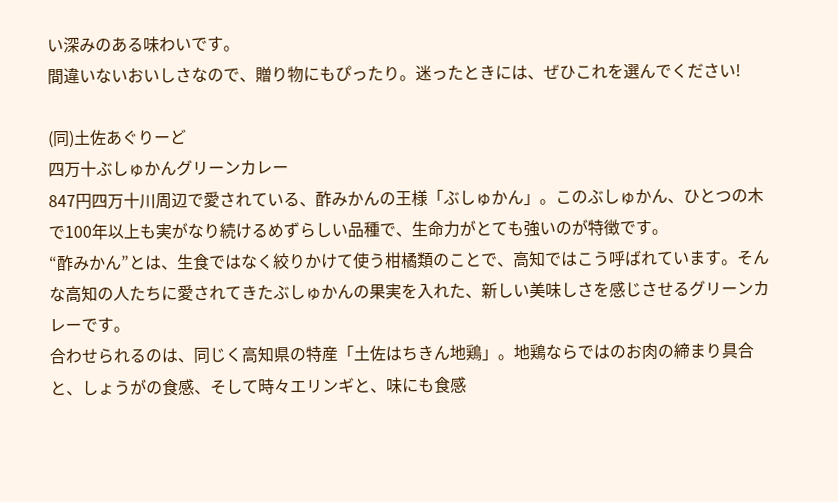い深みのある味わいです。
間違いないおいしさなので、贈り物にもぴったり。迷ったときには、ぜひこれを選んでください!

(同)土佐あぐりーど
四万十ぶしゅかんグリーンカレー
847円四万十川周辺で愛されている、酢みかんの王様「ぶしゅかん」。このぶしゅかん、ひとつの木で100年以上も実がなり続けるめずらしい品種で、生命力がとても強いのが特徴です。
“酢みかん”とは、生食ではなく絞りかけて使う柑橘類のことで、高知ではこう呼ばれています。そんな高知の人たちに愛されてきたぶしゅかんの果実を入れた、新しい美味しさを感じさせるグリーンカレーです。
合わせられるのは、同じく高知県の特産「土佐はちきん地鶏」。地鶏ならではのお肉の締まり具合と、しょうがの食感、そして時々エリンギと、味にも食感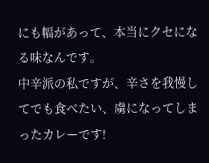にも幅があって、本当にクセになる味なんです。
中辛派の私ですが、辛さを我慢してでも食べたい、虜になってしまったカレーです!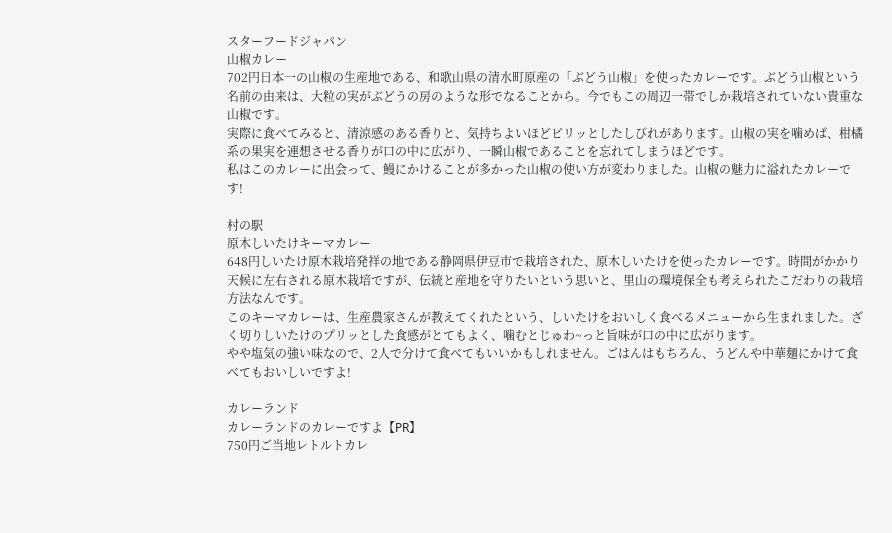スターフードジャパン
山椒カレー
702円日本一の山椒の生産地である、和歌山県の清水町原産の「ぶどう山椒」を使ったカレーです。ぶどう山椒という名前の由来は、大粒の実がぶどうの房のような形でなることから。今でもこの周辺一帯でしか栽培されていない貴重な山椒です。
実際に食べてみると、清涼感のある香りと、気持ちよいほどピリッとしたしびれがあります。山椒の実を噛めば、柑橘系の果実を連想させる香りが口の中に広がり、一瞬山椒であることを忘れてしまうほどです。
私はこのカレーに出会って、鰻にかけることが多かった山椒の使い方が変わりました。山椒の魅力に溢れたカレーです!

村の駅
原木しいたけキーマカレー
648円しいたけ原木栽培発祥の地である静岡県伊豆市で栽培された、原木しいたけを使ったカレーです。時間がかかり天候に左右される原木栽培ですが、伝統と産地を守りたいという思いと、里山の環境保全も考えられたこだわりの栽培方法なんです。
このキーマカレーは、生産農家さんが教えてくれたという、しいたけをおいしく食べるメニューから生まれました。ざく切りしいたけのプリッとした食感がとてもよく、噛むとじゅわ~っと旨味が口の中に広がります。
やや塩気の強い味なので、2人で分けて食べてもいいかもしれません。ごはんはもちろん、うどんや中華麺にかけて食べてもおいしいですよ!

カレーランド
カレーランドのカレーですよ【PR】
750円ご当地レトルトカレ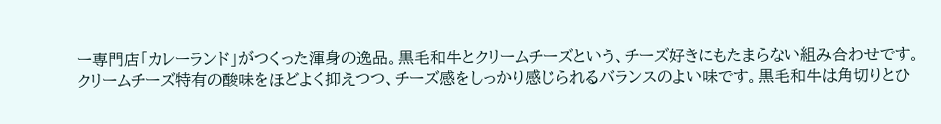ー専門店「カレーランド」がつくった渾身の逸品。黒毛和牛とクリームチーズという、チーズ好きにもたまらない組み合わせです。
クリームチーズ特有の酸味をほどよく抑えつつ、チーズ感をしっかり感じられるバランスのよい味です。黒毛和牛は角切りとひ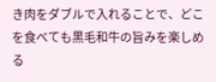き肉をダブルで入れることで、どこを食べても黒毛和牛の旨みを楽しめる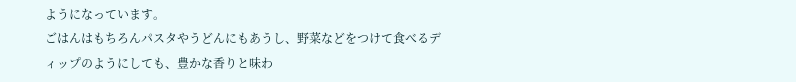ようになっています。
ごはんはもちろんパスタやうどんにもあうし、野菜などをつけて食べるディップのようにしても、豊かな香りと味わ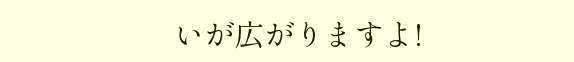いが広がりますよ!